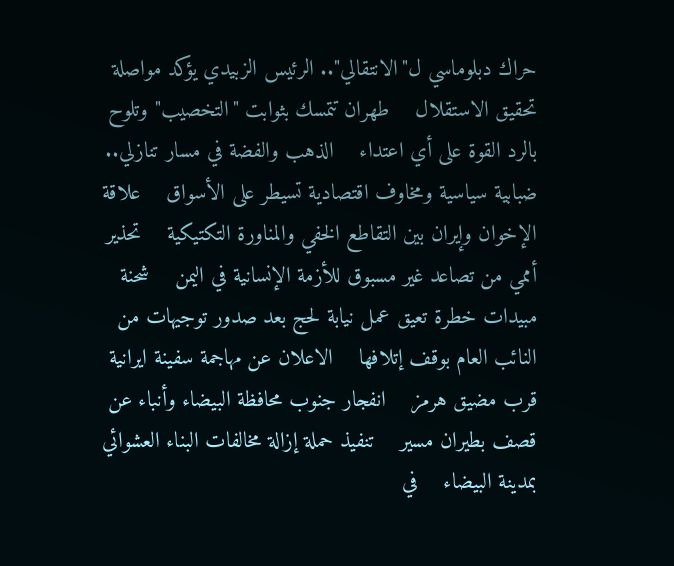حراك دبلوماسي ل"الانتقالي".. الرئيس الزبيدي يؤكد مواصلة تحقيق الاستقلال    طهران تتمسك بثوابت "التخصيب" وتلوح بالرد القوة على أي اعتداء    الذهب والفضة في مسار تنازلي.. ضبابية سياسية ومخاوف اقتصادية تسيطر على الأسواق    علاقة الإخوان وإيران بين التقاطع الخفي والمناورة التكتيكية    تحذير أممي من تصاعد غير مسبوق للأزمة الإنسانية في اليمن    شحنة مبيدات خطرة تعيق عمل نيابة لحج بعد صدور توجيهات من النائب العام بوقف إتلافها    الاعلان عن مهاجمة سفينة ايرانية قرب مضيق هرمز    انفجار جنوب محافظة البيضاء وأنباء عن قصف بطيران مسير    تنفيذ حملة إزالة مخالفات البناء العشوائي بمدينة البيضاء    في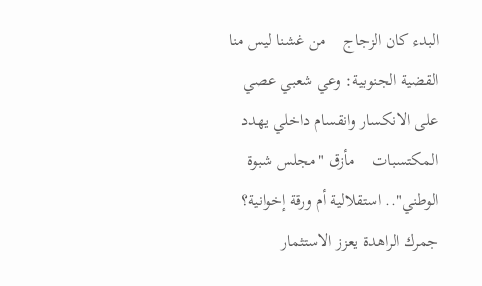البدء كان الزجاج    من غشنا ليس منا    القضية الجنوبية: وعي شعبي عصي على الانكسار وانقسام داخلي يهدد المكتسبات    مأزق "مجلس شبوة الوطني".. استقلالية أم ورقة إخوانية؟    جمرك الراهدة يعزز الاستثمار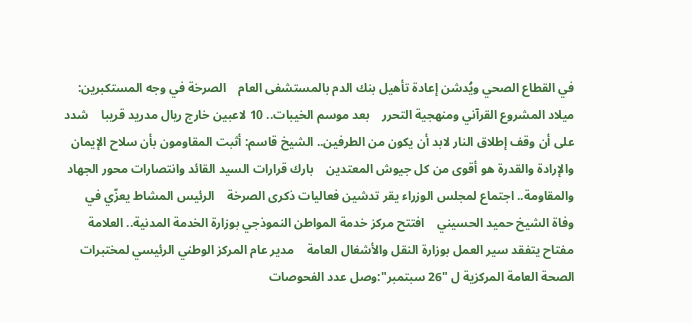في القطاع الصحي ويُدشن إعادة تأهيل بنك الدم بالمستشفى العام    الصرخة في وجه المستكبرين: ميلاد المشروع القرآني ومنهجية التحرر    بعد موسم الخيبات.. 10 لاعبين خارج ريال مدريد قريبا    شدد على أن وقف إطلاق النار لابد أن يكون من الطرفين.. الشيخ قاسم: أثبت المقاومون بأن سلاح الإيمان والإرادة والقدرة هو أقوى من كل جيوش المعتدين    بارك قرارات السيد القائد وانتصارات محور الجهاد والمقاومة.. اجتماع لمجلس الوزراء يقر تدشين فعاليات ذكرى الصرخة    الرئيس المشاط يعزّي في وفاة الشيخ حميد الحسيني    افتتح مركز خدمة المواطن النموذجي بوزارة الخدمة المدنية.. العلامة مفتاح يتفقد سير العمل بوزارة النقل والأشغال العامة    مدير عام المركز الوطني الرئيسي لمختبرات الصحة العامة المركزية ل "26 سبتمبر":وصل عدد الفحوصات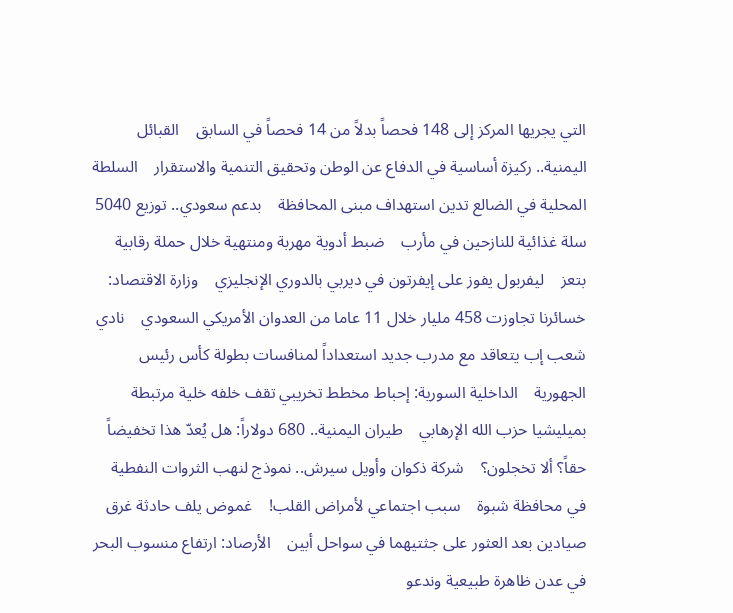التي يجريها المركز إلى 148 فحصاً بدلاً من 14 فحصاً في السابق    القبائل اليمنية.. ركيزة أساسية في الدفاع عن الوطن وتحقيق التنمية والاستقرار    السلطة المحلية في الضالع تدين استهداف مبنى المحافظة    بدعم سعودي.. توزيع 5040 سلة غذائية للنازحين في مأرب    ضبط أدوية مهربة ومنتهية خلال حملة رقابية بتعز    ليفربول يفوز على إيفرتون في ديربي بالدوري الإنجليزي    وزارة الاقتصاد: خسائرنا تجاوزت 458 مليار خلال 11 عاما من العدوان الأمريكي السعودي    نادي شعب إب يتعاقد مع مدرب جديد استعداداً لمنافسات بطولة كأس رئيس الجهورية    الداخلية السورية: إحباط مخطط تخريبي تقف خلفه خلية مرتبطة بميليشيا حزب الله الإرهابي    طيران اليمنية.. 680 دولاراً: هل يُعدّ هذا تخفيضاً حقاً؟ ألا تخجلون؟    شركة ذكوان وأويل سيرش.. نموذج لنهب الثروات النفطية في محافظة شبوة    سبب اجتماعي لأمراض القلب!    غموض يلف حادثة غرق صيادين بعد العثور على جثتيهما في سواحل أبين    الأرصاد: ارتفاع منسوب البحر في عدن ظاهرة طبيعية وندعو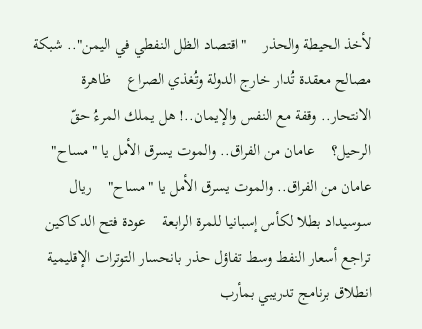لأخذ الحيطة والحذر    "اقتصاد الظل النفطي في اليمن".. شبكة مصالح معقدة تُدار خارج الدولة وتُغذي الصراع    ظاهرة الانتحار.. وقفة مع النفس والإيمان..! هل يملك المرءُ حقّ الرحيل؟    عامان من الفراق.. والموت يسرق الأمل يا "مساح"    عامان من الفراق.. والموت يسرق الأمل يا "مساح"    ريال سوسيداد بطلا لكأس إسبانيا للمرة الرابعة    عودة فتح الدكاكين    تراجع أسعار النفط وسط تفاؤل حذر بانحسار التوترات الإقليمية    انطلاق برنامج تدريبي بمأرب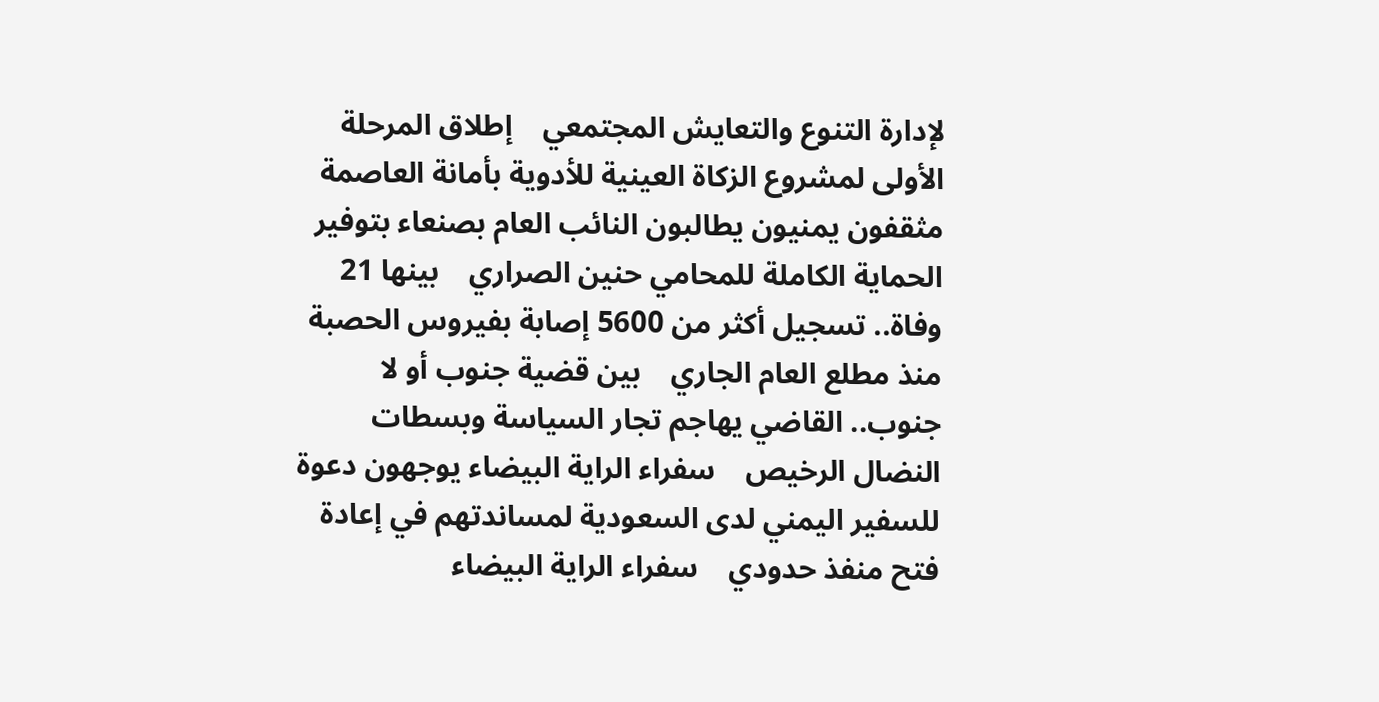لإدارة التنوع والتعايش المجتمعي    إطلاق المرحلة الأولى لمشروع الزكاة العينية للأدوية بأمانة العاصمة    مثقفون يمنيون يطالبون النائب العام بصنعاء بتوفير الحماية الكاملة للمحامي حنين الصراري    بينها 21 وفاة.. تسجيل أكثر من 5600 إصابة بفيروس الحصبة منذ مطلع العام الجاري    بين قضية جنوب أو لا جنوب.. القاضي يهاجم تجار السياسة وبسطات النضال الرخيص    سفراء الراية البيضاء يوجهون دعوة للسفير اليمني لدى السعودية لمساندتهم في إعادة فتح منفذ حدودي    سفراء الراية البيضاء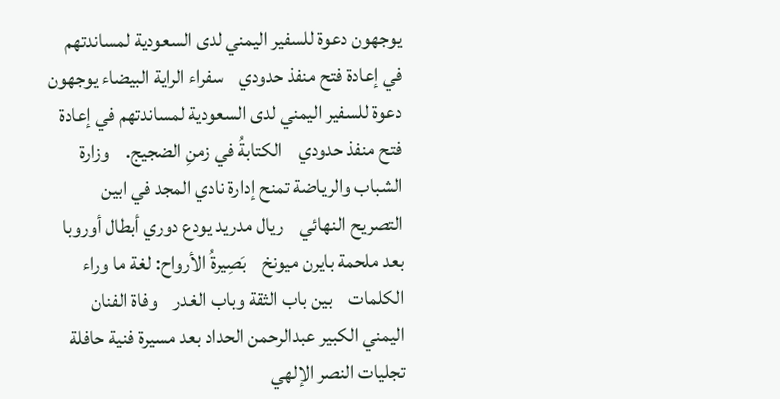يوجهون دعوة للسفير اليمني لدى السعودية لمساندتهم في إعادة فتح منفذ حدودي    سفراء الراية البيضاء يوجهون دعوة للسفير اليمني لدى السعودية لمساندتهم في إعادة فتح منفذ حدودي    الكتابةُ في زمنِ الضجيج.    وزارة الشباب والرياضة تمنح إدارة نادي المجد في ابين التصريح النهائي    ريال مدريد يودع دوري أبطال أوروبا بعد ملحمة بايرن ميونخ    بَصِيرةُ الأرواح: لغة ما وراء الكلمات    بين باب الثقة وباب الغدر    وفاة الفنان اليمني الكبير عبدالرحمن الحداد بعد مسيرة فنية حافلة    تجليات النصر الإلهي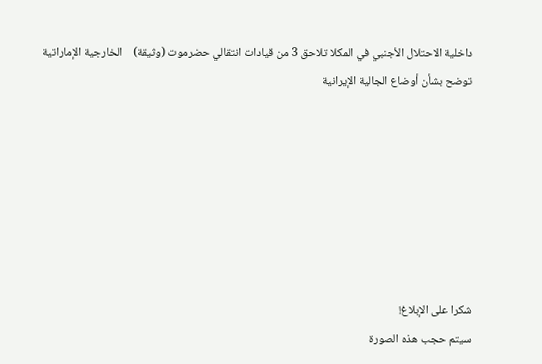داخلية الاحتلال الأجنبي في المكلا تلاحق 3 من قيادات انتقالي حضرموت (وثيقة)    الخارجية الإماراتية توضح بشأن أوضاع الجالية الإيرانية







شكرا على الإبلاغ!
سيتم حجب هذه الصورة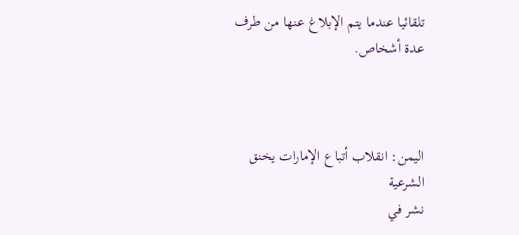تلقائيا عندما يتم الإبلاغ عنها من طرف عدة أشخاص.



اليمن: انقلاب أتباع الإمارات يخنق الشرعية
نشر في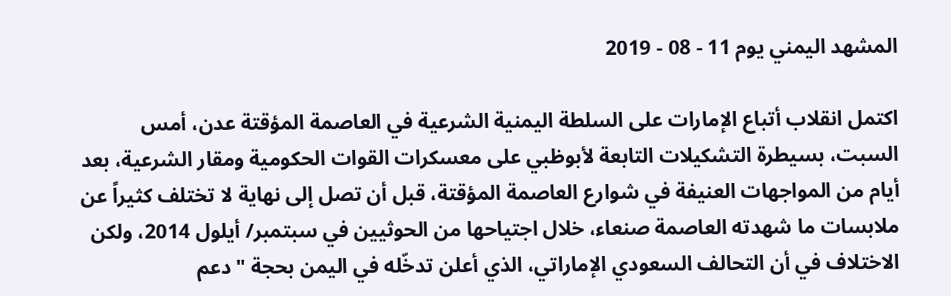المشهد اليمني يوم 11 - 08 - 2019

اكتمل انقلاب أتباع الإمارات على السلطة اليمنية الشرعية في العاصمة المؤقتة عدن، أمس السبت، بسيطرة التشكيلات التابعة لأبوظبي على معسكرات القوات الحكومية ومقار الشرعية، بعد أيام من المواجهات العنيفة في شوارع العاصمة المؤقتة، قبل أن تصل إلى نهاية لا تختلف كثيراً عن ملابسات ما شهدته العاصمة صنعاء، خلال اجتياحها من الحوثيين في سبتمبر/ أيلول 2014، ولكن الاختلاف في أن التحالف السعودي الإماراتي، الذي أعلن تدخّله في اليمن بحجة "دعم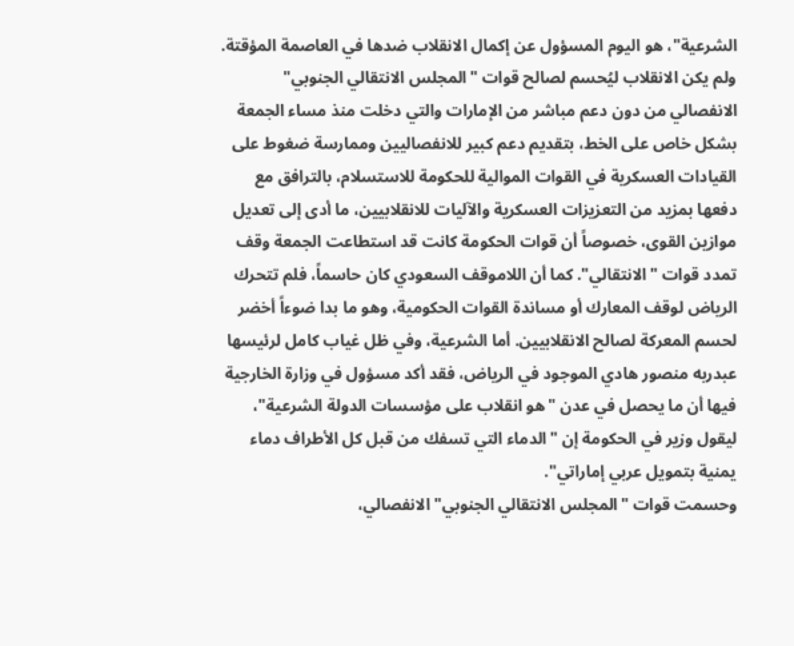الشرعية"، هو اليوم المسؤول عن إكمال الانقلاب ضدها في العاصمة المؤقتة.
ولم يكن الانقلاب ليُحسم لصالح قوات "المجلس الانتقالي الجنوبي" الانفصالي من دون دعم مباشر من الإمارات والتي دخلت منذ مساء الجمعة بشكل خاص على الخط، بتقديم دعم كبير للانفصاليين وممارسة ضغوط على القيادات العسكرية في القوات الموالية للحكومة للاستسلام، بالترافق مع دفعها بمزيد من التعزيزات العسكرية والآليات للانقلابيين، ما أدى إلى تعديل موازين القوى، خصوصاً أن قوات الحكومة كانت قد استطاعت الجمعة وقف تمدد قوات "الانتقالي". كما أن اللاموقف السعودي كان حاسماً، فلم تتحرك الرياض لوقف المعارك أو مساندة القوات الحكومية، وهو ما بدا ضوءاً أخضر لحسم المعركة لصالح الانقلابيين. أما الشرعية، وفي ظل غياب كامل لرئيسها عبدربه منصور هادي الموجود في الرياض، فقد أكد مسؤول في وزارة الخارجية فيها أن ما يحصل في عدن "هو انقلاب على مؤسسات الدولة الشرعية"، ليقول وزير في الحكومة إن "الدماء التي تسفك من قبل كل الأطراف دماء يمنية بتمويل عربي إماراتي".
وحسمت قوات "المجلس الانتقالي الجنوبي" الانفصالي،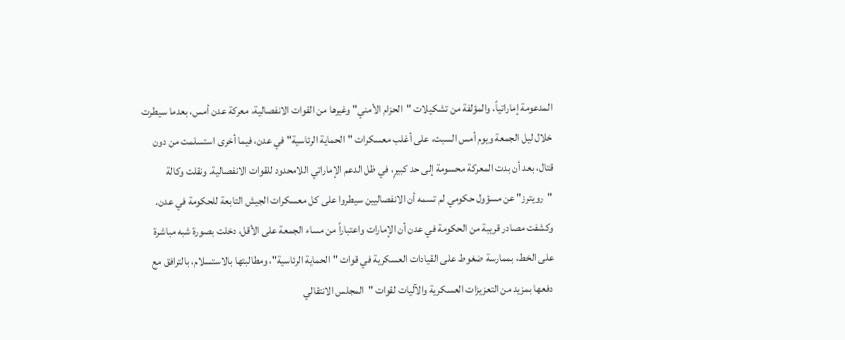المدعومة إماراتياً، والمؤلفة من تشكيلات "الحزام الأمني" وغيرها من القوات الانفصالية، معركة عدن أمس، بعدما سيطرت خلال ليل الجمعة ويوم أمس السبت، على أغلب معسكرات "الحماية الرئاسية" في عدن، فيما أخرى استسلمت من دون قتال، بعد أن بدت المعركة محسومة إلى حد كبيرٍ، في ظل الدعم الإماراتي اللامحدود للقوات الانفصالية. ونقلت وكالة "رويترز" عن مسؤول حكومي لم تسمه أن الانفصاليين سيطروا على كل معسكرات الجيش التابعة للحكومة في عدن.
وكشفت مصادر قريبة من الحكومة في عدن أن الإمارات واعتباراً من مساء الجمعة على الأقل، دخلت بصورة شبه مباشرة على الخط، بممارسة ضغوط على القيادات العسكرية في قوات "الحماية الرئاسية"، ومطالبتها بالاستسلام، بالترافق مع دفعها بمزيد من التعزيزات العسكرية والآليات لقوات "المجلس الانتقالي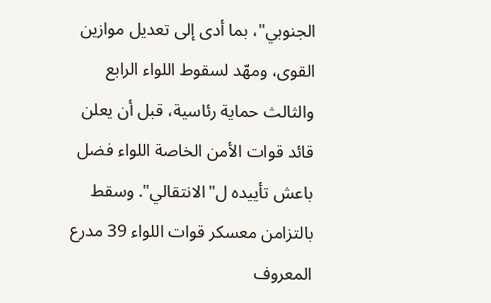الجنوبي"، بما أدى إلى تعديل موازين القوى، ومهّد لسقوط اللواء الرابع والثالث حماية رئاسية، قبل أن يعلن قائد قوات الأمن الخاصة اللواء فضل باعش تأييده ل"الانتقالي". وسقط بالتزامن معسكر قوات اللواء 39 مدرع المعروف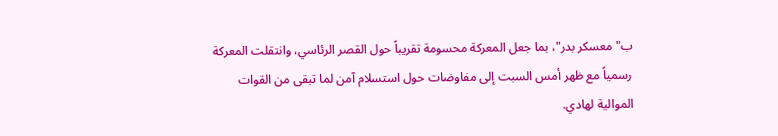ب"معسكر بدر"، بما جعل المعركة محسومة تقريباً حول القصر الرئاسي، وانتقلت المعركة رسمياً مع ظهر أمس السبت إلى مفاوضات حول استسلام آمن لما تبقى من القوات الموالية لهادي.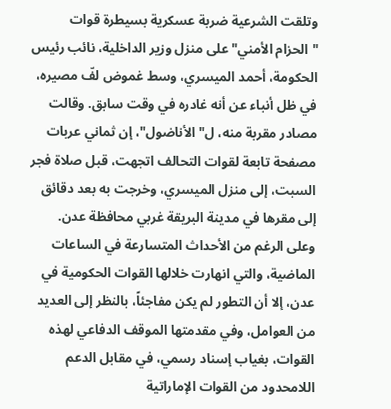وتلقت الشرعية ضربة عسكرية بسيطرة قوات "الحزام الأمني" على منزل وزير الداخلية، نائب رئيس الحكومة، أحمد الميسري، وسط غموض لفّ مصيره، في ظل أنباء عن أنه غادره في وقت سابق. وقالت مصادر مقربة منه، ل"الأناضول"، إن ثماني عربات مصفحة تابعة لقوات التحالف اتجهت، قبل صلاة فجر السبت، إلى منزل الميسري، وخرجت به بعد دقائق إلى مقرها في مدينة البريقة غربي محافظة عدن.
وعلى الرغم من الأحداث المتسارعة في الساعات الماضية، والتي انهارت خلالها القوات الحكومية في عدن، إلا أن التطور لم يكن مفاجئاً، بالنظر إلى العديد من العوامل، وفي مقدمتها الموقف الدفاعي لهذه القوات، بغياب إسناد رسمي، في مقابل الدعم اللامحدود من القوات الإماراتية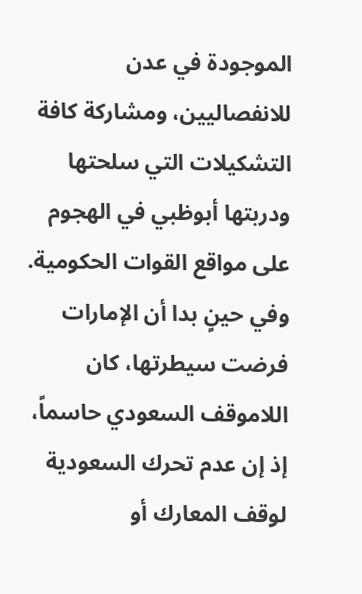الموجودة في عدن للانفصاليين، ومشاركة كافة التشكيلات التي سلحتها ودربتها أبوظبي في الهجوم على مواقع القوات الحكومية.
وفي حينٍ بدا أن الإمارات فرضت سيطرتها، كان اللاموقف السعودي حاسماً، إذ إن عدم تحرك السعودية لوقف المعارك أو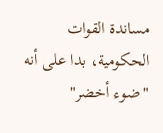مساندة القوات الحكومية، بدا على أنه "ضوء أخضر"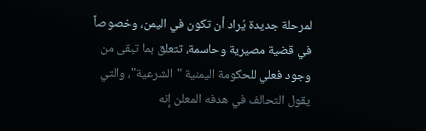لمرحلة جديدة يُراد أن تكون في اليمن، وخصوصاً في قضية مصيرية وحاسمة، تتعلق بما تبقى من وجود فعلي للحكومة اليمنية "الشرعية"، والتي يقول التحالف في هدفه المعلن إنه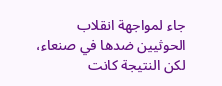جاء لمواجهة انقلاب الحوثيين ضدها في صنعاء، لكن النتيجة كانت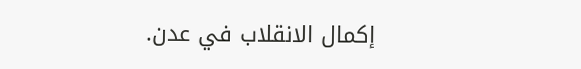إكمال الانقلاب في عدن.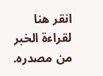انقر هنا لقراءة الخبر من مصدره.